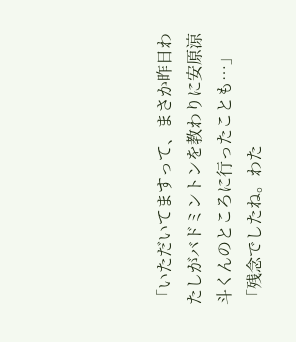「いただいてますって、まさか昨日わたしがバドミントンを教わりに安原涼斗くんのところに行ったことも…」
「残念でしたね。わた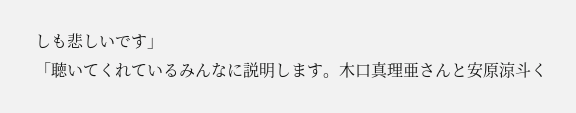しも悲しいです」
「聴いてくれているみんなに説明します。木口真理亜さんと安原涼斗く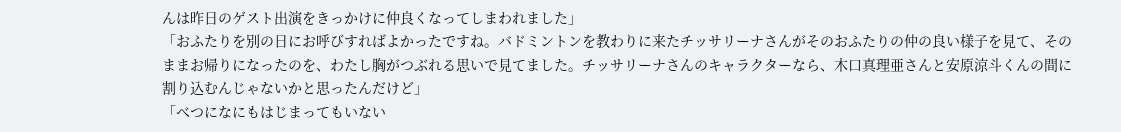んは昨日のゲスト出演をきっかけに仲良くなってしまわれました」
「おふたりを別の日にお呼びすればよかったですね。バドミントンを教わりに来たチッサリーナさんがそのおふたりの仲の良い様子を見て、そのままお帰りになったのを、わたし胸がつぶれる思いで見てました。チッサリーナさんのキャラクターなら、木口真理亜さんと安原涼斗くんの間に割り込むんじゃないかと思ったんだけど」
「べつになにもはじまってもいない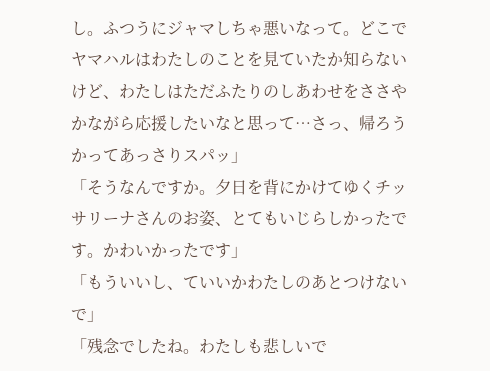し。ふつうにジャマしちゃ悪いなって。どこでヤマハルはわたしのことを見ていたか知らないけど、わたしはただふたりのしあわせをささやかながら応援したいなと思って…さっ、帰ろうかってあっさりスパッ」
「そうなんですか。夕日を背にかけてゆくチッサリーナさんのお姿、とてもいじらしかったです。かわいかったです」
「もういいし、ていいかわたしのあとつけないで」
「残念でしたね。わたしも悲しいで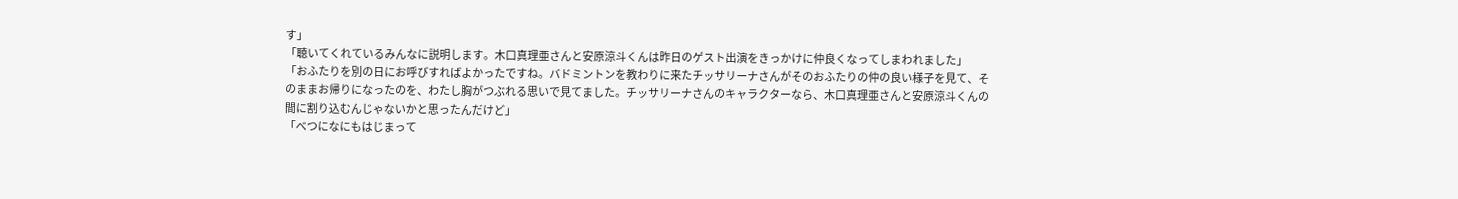す」
「聴いてくれているみんなに説明します。木口真理亜さんと安原涼斗くんは昨日のゲスト出演をきっかけに仲良くなってしまわれました」
「おふたりを別の日にお呼びすればよかったですね。バドミントンを教わりに来たチッサリーナさんがそのおふたりの仲の良い様子を見て、そのままお帰りになったのを、わたし胸がつぶれる思いで見てました。チッサリーナさんのキャラクターなら、木口真理亜さんと安原涼斗くんの間に割り込むんじゃないかと思ったんだけど」
「べつになにもはじまって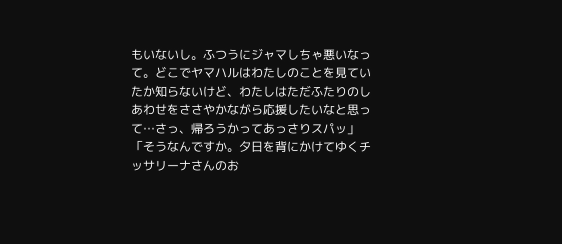もいないし。ふつうにジャマしちゃ悪いなって。どこでヤマハルはわたしのことを見ていたか知らないけど、わたしはただふたりのしあわせをささやかながら応援したいなと思って…さっ、帰ろうかってあっさりスパッ」
「そうなんですか。夕日を背にかけてゆくチッサリーナさんのお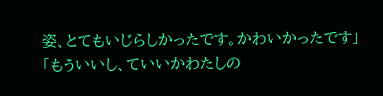姿、とてもいじらしかったです。かわいかったです」
「もういいし、ていいかわたしの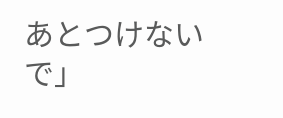あとつけないで」